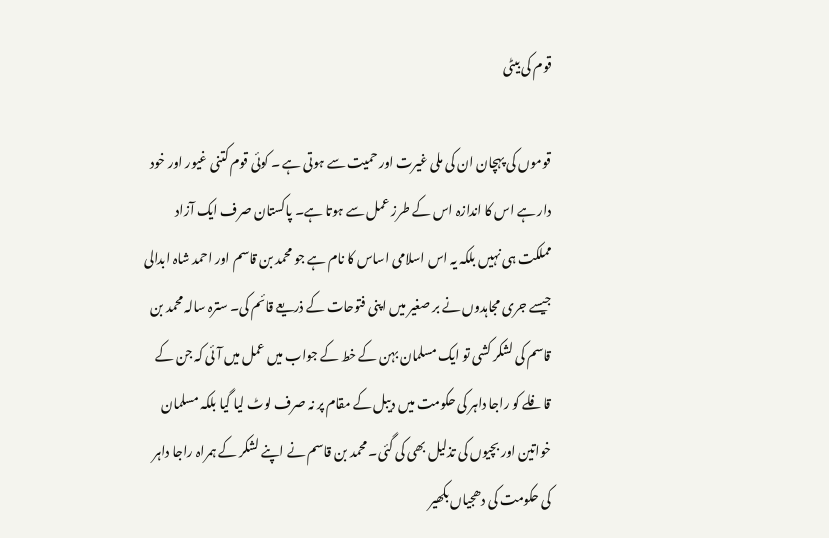قوم کی بیٹی

قوموں کی پہچان ان کی ملی غیرت اور حمیت سے ہوتی ہے ۔ کوئی قوم کتنی غیور اور خود دار ہے اس کا اندازہ اس کے طرز عمل سے ہوتا ہے۔ پاکستان صرف ایک آزاد مملکت ہی نہیں بلکہ یہ اس اسلامی اساس کا نام ہے جو محمد بن قاسم اور احمد شاہ ابدالی جیسے جری مجاہدوں نے بر صغیر میں اپنی فتوحات کے ذریعے قائم کی۔ سترہ سالہ محمد بن قاسم کی لشکر کشی تو ایک مسلمان بہن کے خط کے جواب میں عمل میں آئی کہ جن کے قافلے کو راجا داہر کی حکومت میں دیبل کے مقام پر نہ صرف لوٹ لیا گیا بلکہ مسلمان خواتین اور بچیوں کی تذلیل بھی کی گئی۔ محمد بن قاسم نے اپنے لشکر کے ہمراہ راجا داہر کی حکومت کی دھجیاں بکھیر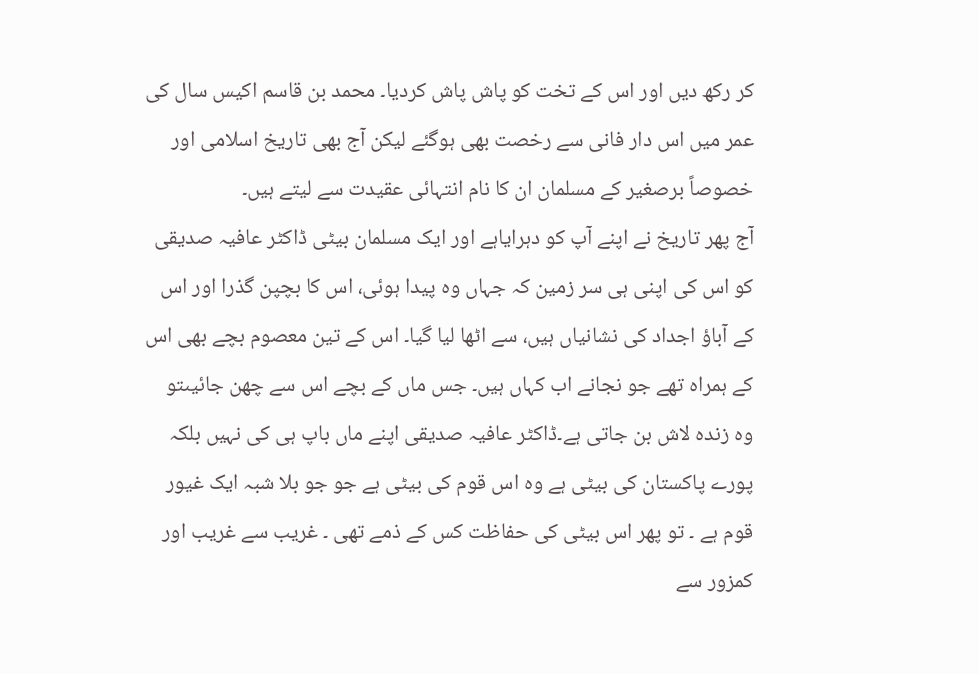کر رکھ دیں اور اس کے تخت کو پاش پاش کردیا۔ محمد بن قاسم اکیس سال کی عمر میں اس دار فانی سے رخصت بھی ہوگئے لیکن آج بھی تاریخ اسلامی اور خصوصاً برصغیر کے مسلمان ان کا نام انتہائی عقیدت سے لیتے ہیں۔
آج پھر تاریخ نے اپنے آپ کو دہرایاہے اور ایک مسلمان بیٹی ڈاکٹر عافیہ صدیقی کو اس کی اپنی ہی سر زمین کہ جہاں وہ پیدا ہوئی، اس کا بچپن گذرا اور اس کے آباؤ اجداد کی نشانیاں ہیں، سے اٹھا لیا گیا۔ اس کے تین معصوم بچے بھی اس کے ہمراہ تھے جو نجانے اب کہاں ہیں۔ جس ماں کے بچے اس سے چھن جائیںتو وہ زندہ لاش بن جاتی ہے۔ڈاکٹر عافیہ صدیقی اپنے ماں باپ ہی کی نہیں بلکہ پورے پاکستان کی بیٹی ہے وہ اس قوم کی بیٹی ہے جو جو بلا شبہ ایک غیور قوم ہے ۔ تو پھر اس بیٹی کی حفاظت کس کے ذمے تھی ۔ غریب سے غریب اور کمزور سے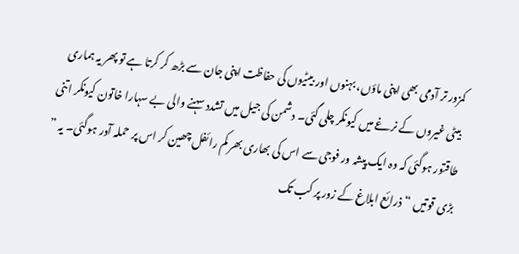کمزور تر آدمی بھی اپنی ماؤں، بہنوں اور بیٹیوں کی حفاظت اپنی جان سے بڑھ کر کرتا ہے تو پھر یہ ہماری بیٹی غیروں کے نرغے میں کیونکر چلی گئی۔ دشمن کی جیل میں تشدد سہنے والی بے سہارا خاتون کیونکر اتنی طاقتور ہوگئی کہ وہ ایک پیشہ ور فوجی سے اس کی بھاری بھر کم رائفل چھین کر اس پر حملہ آور ہوگئی۔ یہ ” بڑی قوتیں “ ذرائع ابلاغ کے زور پر کب تک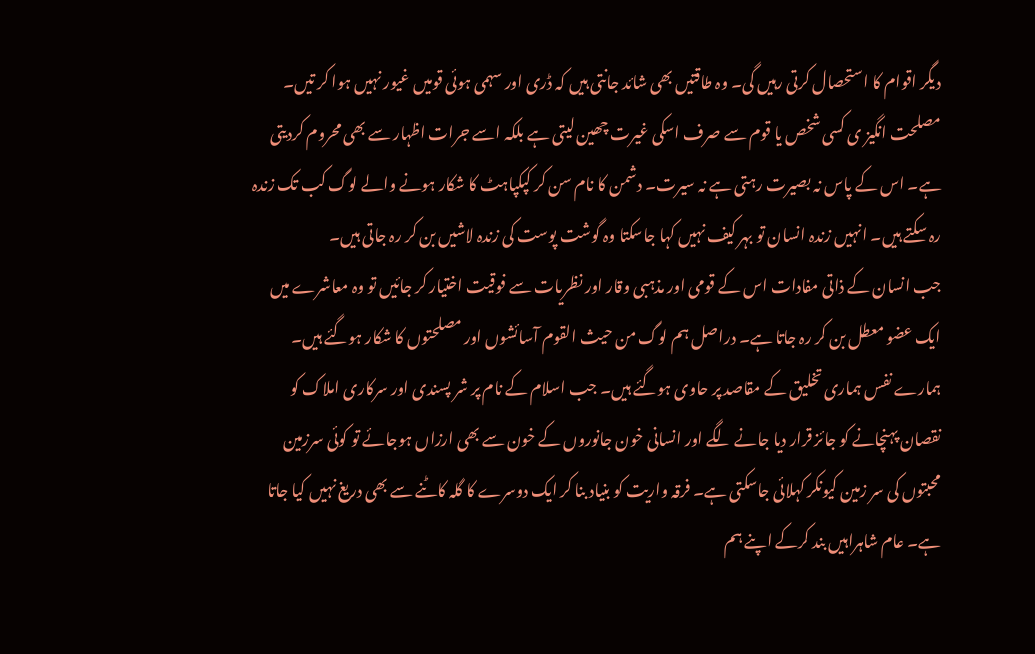دیگر اقوام کا استحصال کرتی رہیں گی۔ وہ طاقتیں بھی شائد جانتی ہیں کہ ڈری اور سہمی ہوئی قومیں غیور نہیں ہوا کر تیں۔ مصلحت انگیز ی کسی شخص یا قوم سے صرف اسکی غیرت چھین لیتی ہے بلکہ اسے جرات اظہار سے بھی محروم کردیتی ہے۔ اس کے پاس نہ بصیرت رہتی ہے نہ سیرت۔ دشمن کا نام سن کر کپکپاہٹ کا شکار ہونے والے لوگ کب تک زندہ رہ سکتے ہیں۔ انہیں زندہ انسان تو بہر کیف نہیں کہا جاسکتا وہ گوشت پوست کی زندہ لاشیں بن کر رہ جاتی ہیں۔
جب انسان کے ذاتی مفادات اس کے قومی اور مذہبی وقار اور نظریات سے فوقیت اختیار کر جائیں تو وہ معاشرے میں ایک عضو معطل بن کر رہ جاتا ہے۔ دراصل ہم لوگ من حیث القوم آسائشوں اور مصلحتوں کا شکار ہوگئے ہیں۔ ہمارے نفس ہماری تخلیق کے مقاصد پر حاوی ہوگئے ہیں۔ جب اسلام کے نام پر شر پسندی اور سرکاری املاک کو نقصان پہنچانے کو جائز قرار دیا جانے لگے اور انسانی خون جانوروں کے خون سے بھی ارزاں ہوجائے تو کوئی سرزمین محبتوں کی سر زمین کیونکر کہلائی جاسکتی ہے۔ فرقہ واریت کو بنیاد بنا کر ایک دوسرے کا گلہ کاٹنے سے بھی دریغ نہیں کیا جاتا ہے۔ عام شاہراہیں بند کرکے اپنے ہم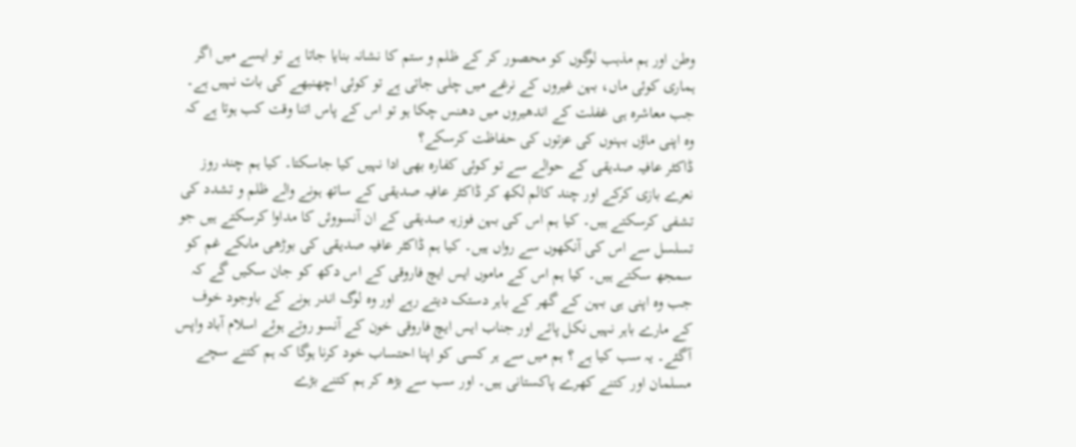وطن اور ہم مذہب لوگوں کو محصور کر کے ظلم و ستم کا نشانہ بنایا جاتا ہے تو ایسے میں اگر ہماری کوئی ماں، بہن غیروں کے نرغے میں چلی جاتی ہے تو کوئی اچھنبھے کی بات نہیں ہے۔ جب معاشرہ ہی غفلت کے اندھیروں میں دھنس چکا ہو تو اس کے پاس اتنا وقت کب ہوتا ہے کہ وہ اپنی ماؤں بہنوں کی عزتوں کی حفاظت کرسکے؟
ڈاکٹر عافیہ صدیقی کے حوالے سے تو کوئی کفارہ بھی ادا نہیں کیا جاسکتا۔ کیا ہم چند روز نعرے بازی کرکے اور چند کالم لکھ کر ڈاکٹر عافیہ صدیقی کے ساتھ ہونے والے ظلم و تشدد کی تشفی کرسکتے ہیں۔ کیا ہم اس کی بہن فوزیہ صدیقی کے ان آنسووئں کا مداوا کرسکتے ہیں جو تسلسل سے اس کی آنکھوں سے رواں ہیں۔ کیا ہم ڈاکٹر عافیہ صدیقی کی بوڑھی ماںکے غم کو سمجھ سکتے ہیں۔ کیا ہم اس کے ماموں ایس ایچ فاروقی کے اس دکھ کو جان سکیں گے کہ جب وہ اپنی ہی بہن کے گھر کے باہر دستک دیتے رہے اور وہ لوگ اندر ہونے کے باوجود خوف کے مارے باہر نہیں نکل پائے اور جناب ایس ایچ فاروقی خون کے آنسو روتے ہوئے اسلام آباد واپس آگئے۔ یہ سب کیا ہے ؟ ہم میں سے ہر کسی کو اپنا احتساب خود کرنا ہوگا کہ ہم کتنے سچے مسلمان اور کتنے کھرے پاکستانی ہیں۔ اور سب سے بڑھ کر ہم کتنے بڑے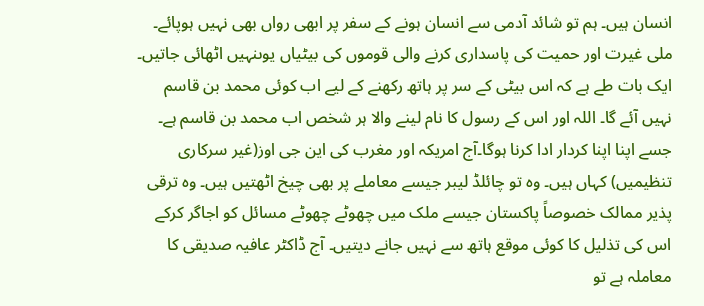انسان ہیں۔ ہم تو شائد آدمی سے انسان ہونے کے سفر پر ابھی رواں بھی نہیں ہوپائے۔ ملی غیرت اور حمیت کی پاسداری کرنے والی قوموں کی بیٹیاں یوںنہیں اٹھائی جاتیں۔ ایک بات طے ہے کہ اس بیٹی کے سر پر ہاتھ رکھنے کے لیے اب کوئی محمد بن قاسم نہیں آئے گا۔ اللہ اور اس کے رسول کا نام لینے والا ہر شخص اب محمد بن قاسم ہے۔ جسے اپنا اپنا کردار ادا کرنا ہوگا۔آج امریکہ اور مغرب کی این جی اوز(غیر سرکاری تنظیمیں) کہاں ہیں۔ وہ تو چائلڈ لیبر جیسے معاملے پر بھی چیخ اٹھتیں ہیں۔ وہ ترقی پذیر ممالک خصوصاً پاکستان جیسے ملک میں چھوٹے چھوٹے مسائل کو اجاگر کرکے اس کی تذلیل کا کوئی موقع ہاتھ سے نہیں جانے دیتیں۔ آج ڈاکٹر عافیہ صدیقی کا معاملہ ہے تو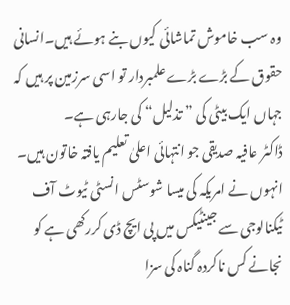وہ سب خاموش تماشائی کیوں بنے ہوئے ہیں۔انسانی حقوق کے بڑے بڑے علمبردار تو اسی سرزمین پر ہیں کہ جہاں ایک بیٹی کی ” تذلیل“ کی جارہی ہے۔
ڈاکٹر عافیہ صدیقی جو انتہائی اعلیٰ تعلیم یافتہ خاتون ہیں۔ انہوں نے امریکہ کی میسا شوسٹس انسٹی ٹیوٹ آف ٹیکنالوجی سے جینٹیکس میں پی ایچ ڈی کررکھی ہے کو نجانے کس ناکردہ گناہ کی سزا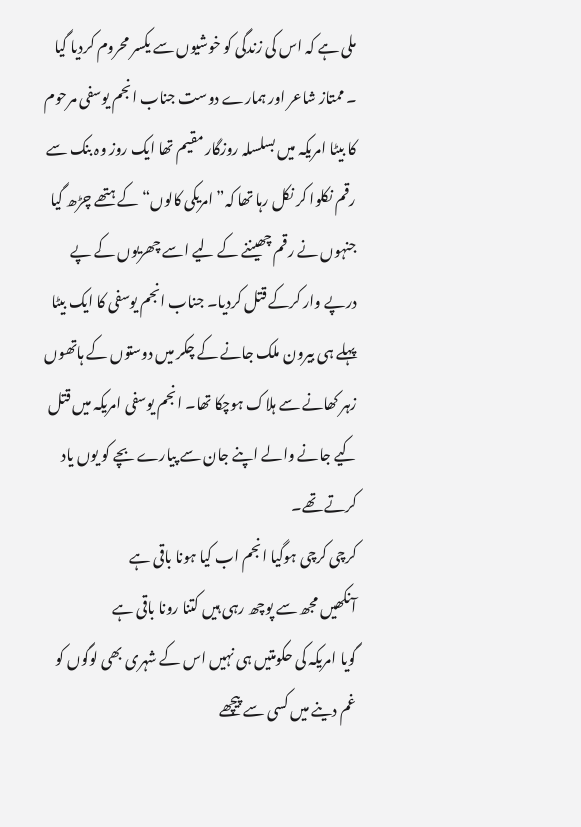ملی ہے کہ اس کی زندگی کو خوشیوں سے یکسر محروم کردیا گیا ۔ ممتاز شاعر اور ہمارے دوست جناب انجم یوسفی مرحوم کا بیٹا امریکہ میں بسلسلہ روزگار مقیم تھا ایک روز وہ بنک سے رقم نکلوا کر نکل رہا تھا کہ” امریکی کالوں“ کے ہتھے چڑھ گیا جنہوں نے رقم چھیننے کے لیے اسے چھریوں کے پے درپے وار کرکے قتل کردیا۔ جناب انجم یوسفی کا ایک بیٹا پہلے ہی بیرون ملک جانے کے چکر میں دوستوں کے ہاتھوں زہر کھانے سے ہلاک ہوچکا تھا۔ انجم یوسفی امریکہ میں قتل کیے جانے والے اپنے جان سے پیارے بچے کو یوں یاد کرتے تھے۔
کرچی کرچی ہوگیا انجم اب کیا ہونا باقی ہے
آنکھیں مجھ سے پوچھ رہی ہیں کتنا رونا باقی ہے
گویا امریکہ کی حکومتیں ہی نہیں اس کے شہری بھی لوگوں کو غم دینے میں کسی سے پیچھے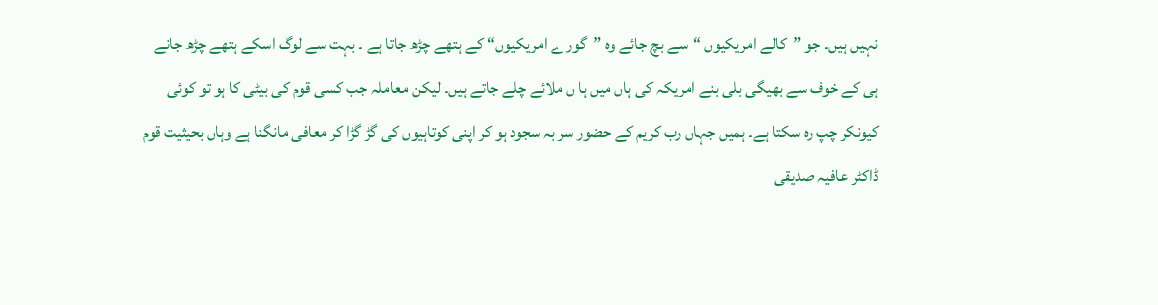نہیں ہیں۔ جو ”کالے امریکیوں “سے بچ جائے وہ ”گور ے امریکیوں“ کے ہتھے چڑھ جاتا ہے ۔ بہت سے لوگ اسکے ہتھے چڑھ جانے ہی کے خوف سے بھیگی بلی بنے امریکہ کی ہاں میں ہا ں ملائے چلے جاتے ہیں۔ لیکن معاملہ جب کسی قوم کی بیٹی کا ہو تو کوئی کیونکر چپ رہ سکتا ہے۔ ہمیں جہاں رب کریم کے حضور سر بہ سجود ہو کر اپنی کوتاہیوں کی گڑ گڑا کر معافی مانگنا ہے وہاں بحیثیت قوم ڈاکٹر عافیہ صدیقی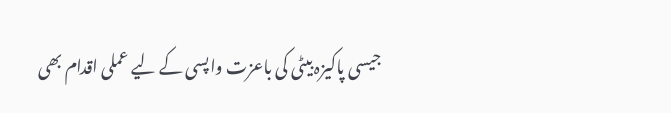جیسی پاکیزہ بیٹی کی باعزت واپسی کے لیے عملی اقدام بھی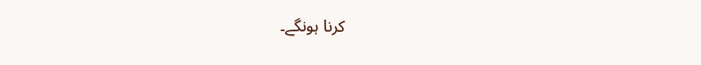کرنا ہونگے۔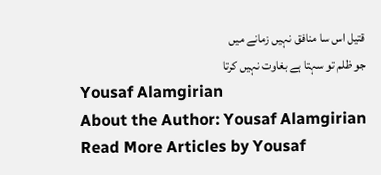قتیل اس سا منافق نہیں زمانے میں
جو ظلم تو سہتا ہے بغاوت نہیں کرتا
Yousaf Alamgirian
About the Author: Yousaf Alamgirian Read More Articles by Yousaf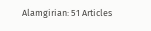Alamgirian: 51 Articles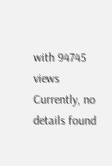with 94745 views Currently, no details found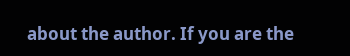about the author. If you are the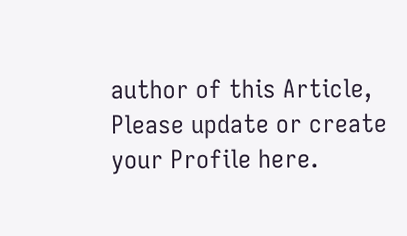author of this Article, Please update or create your Profile here.